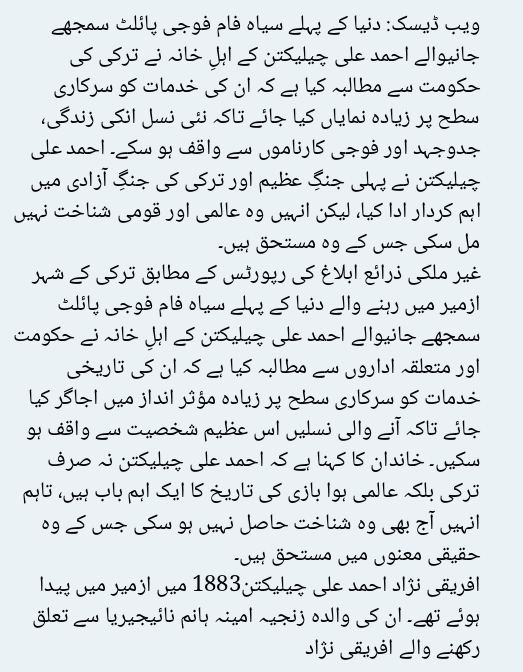ویب ڈیسک: دنیا کے پہلے سیاہ فام فوجی پائلٹ سمجھے جانیوالے احمد علی چیلیکتن کے اہلِ خانہ نے ترکی کی حکومت سے مطالبہ کیا ہے کہ ان کی خدمات کو سرکاری سطح پر زیادہ نمایاں کیا جائے تاکہ نئی نسل انکی زندگی، جدوجہد اور فوجی کارناموں سے واقف ہو سکے۔ احمد علی چیلیکتن نے پہلی جنگِ عظیم اور ترکی کی جنگِ آزادی میں اہم کردار ادا کیا، لیکن انہیں وہ عالمی اور قومی شناخت نہیں مل سکی جس کے وہ مستحق ہیں۔
غیر ملکی ذرائع ابلاغ کی رپورٹس کے مطابق ترکی کے شہر ازمیر میں رہنے والے دنیا کے پہلے سیاہ فام فوجی پائلٹ سمجھے جانیوالے احمد علی چیلیکتن کے اہلِ خانہ نے حکومت اور متعلقہ اداروں سے مطالبہ کیا ہے کہ ان کی تاریخی خدمات کو سرکاری سطح پر زیادہ مؤثر انداز میں اجاگر کیا جائے تاکہ آنے والی نسلیں اس عظیم شخصیت سے واقف ہو سکیں۔ خاندان کا کہنا ہے کہ احمد علی چیلیکتن نہ صرف ترکی بلکہ عالمی ہوا بازی کی تاریخ کا ایک اہم باب ہیں، تاہم انہیں آج بھی وہ شناخت حاصل نہیں ہو سکی جس کے وہ حقیقی معنوں میں مستحق ہیں۔
افریقی نژاد احمد علی چیلیکتن1883 میں ازمیر میں پیدا ہوئے تھے۔ ان کی والدہ زنجیہ امینہ ہانم نائیجیریا سے تعلق رکھنے والے افریقی نژاد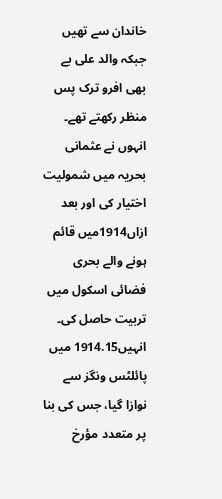خاندان سے تھیں جبکہ والد علی بے بھی افرو ترک پس منظر رکھتے تھے۔ انہوں نے عثمانی بحریہ میں شمولیت اختیار کی اور بعد ازاں1914میں قائم ہونے والے بحری فضائی اسکول میں تربیت حاصل کی۔ انہیں1914.15 میں پائلٹس ونگز سے نوازا گیا، جس کی بنا پر متعدد مؤرخ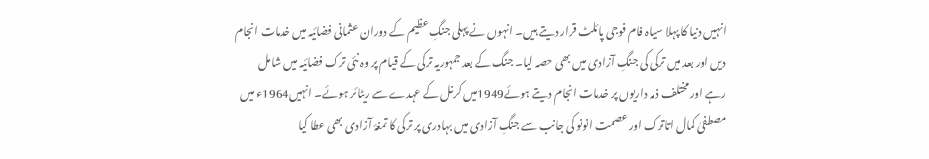انہیں دنیا کا پہلا سیاہ فام فوجی پائلٹ قرار دیتے ہیں۔ انہوں نے پہلی جنگِ عظیم کے دوران عثمانی فضائیہ میں خدمات انجام دیں اور بعد میں ترکی کی جنگِ آزادی میں بھی حصہ لیا۔ جنگ کے بعد جمہوریہ ترکی کے قیام پر وہ نئی ترک فضائیہ میں شامل رہے اور مختلف ذمہ داریوں پر خدمات انجام دیتے ہوئے1949میں کرنل کے عہدے سے ریٹائر ہوئے۔ انہیں1964ء میں مصطفیٰ کمال اتاترک اور عصمت انونو کی جانب سے جنگِ آزادی میں بہادری پر ترکی کا تمغۂ آزادی بھی عطا کیا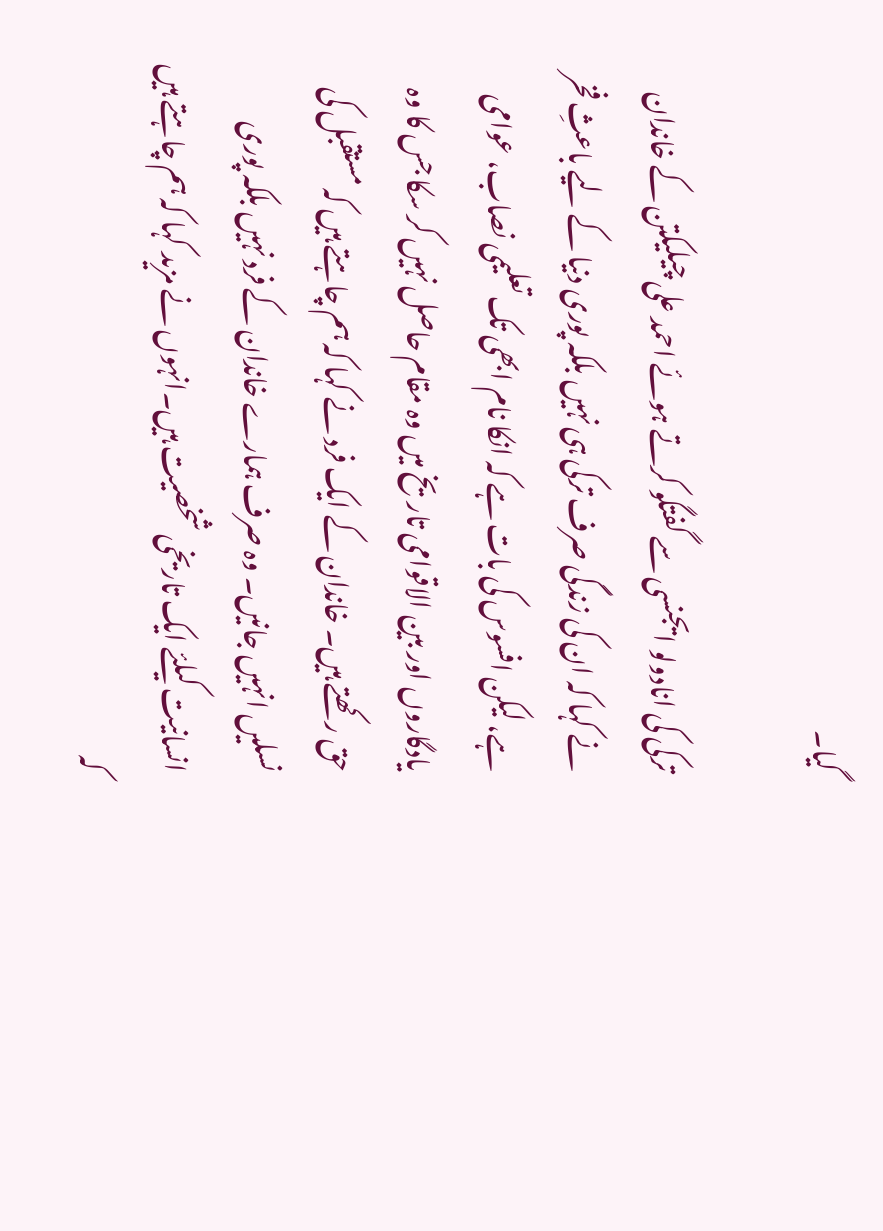گیا۔

ترکی کی انادولو ایجنسی سے گفتگو کرتے ہوئے احمد علی چیلیکتن کے خاندان نے کہا کہ ان کی زندگی صرف ترکی ہی نہیں بلکہ پوری دنیا کے لیے باعثِ فخر ہے، لیکن افسوس کی بات ہے کہ انکا نام ابھی تک تعلیمی نصاب، عوامی یادگاروں اور بین الاقوامی تاریخ میں وہ مقام حاصل نہیں کر سکا جس کا وہ حق رکھتے ہیں۔ خاندان کے ایک فرد نے کہا کہ ہم چاہتے ہیں کہ مستقبل کی نسلیں انہیں جانیں۔ وہ صرف ہمارے خاندان کے فرد نہیں بلکہ پوری انسانیت کیلئے ایک تاریخی شخصیت ہیں۔انہوں نے مزید کہا کہ ہم چاہتے ہیں کہ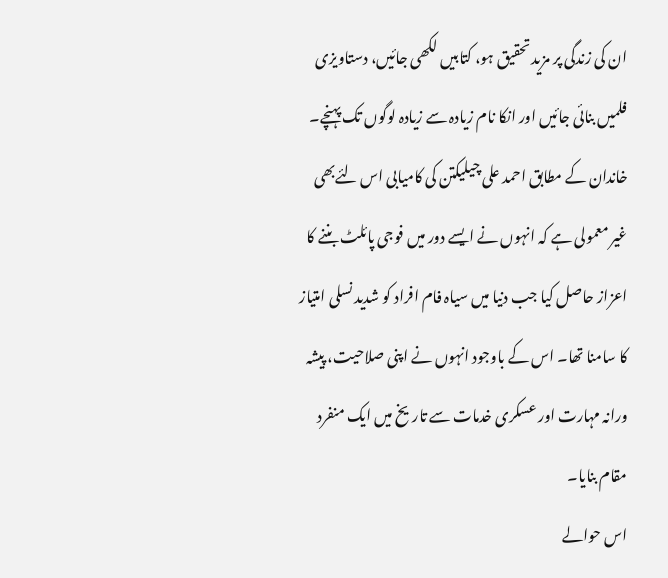ان کی زندگی پر مزید تحقیق ہو، کتابیں لکھی جائیں، دستاویزی فلمیں بنائی جائیں اور انکا نام زیادہ سے زیادہ لوگوں تک پہنچے۔ خاندان کے مطابق احمد علی چیلیکتن کی کامیابی اس لئےبھی غیر معمولی ہے کہ انہوں نے ایسے دور میں فوجی پائلٹ بننے کا اعزاز حاصل کیا جب دنیا میں سیاہ فام افراد کو شدید نسلی امتیاز کا سامنا تھا۔ اس کے باوجود انہوں نے اپنی صلاحیت، پیشہ ورانہ مہارت اور عسکری خدمات سے تاریخ میں ایک منفرد مقام بنایا۔
اس حوالے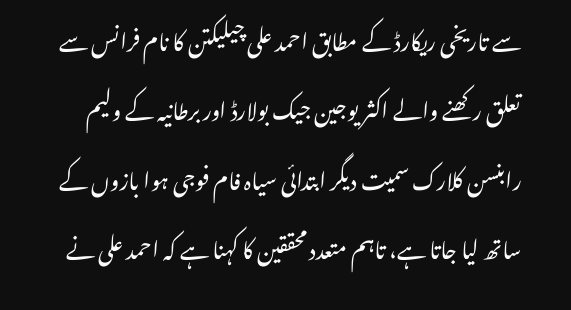سے تاریخی ریکارڈ کے مطابق احمد علی چیلیکتن کا نام فرانس سے تعلق رکھنے والے اکثر یوجین جیک بولارڈ اور برطانیہ کے ولیم رابنسن کلارک سمیت دیگر ابتدائی سیاہ فام فوجی ہوا بازوں کے ساتھ لیا جاتا ہے، تاہم متعدد محققین کا کہنا ہے کہ احمد علی نے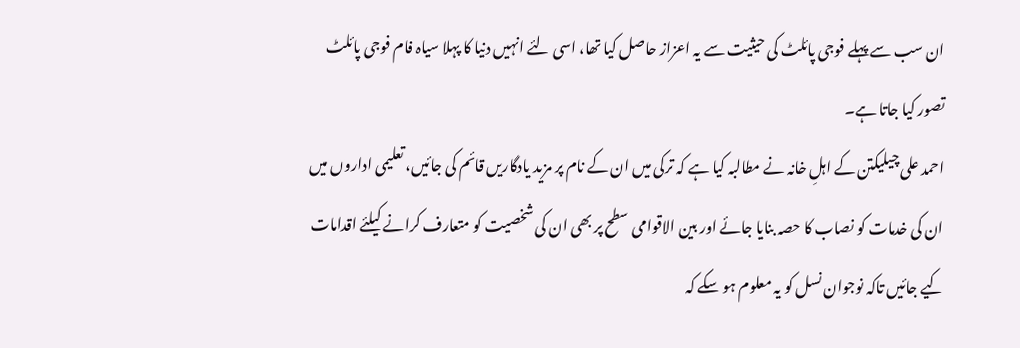ان سب سے پہلے فوجی پائلٹ کی حیثیت سے یہ اعزاز حاصل کیا تھا، اسی لئے انہیں دنیا کا پہلا سیاہ فام فوجی پائلٹ تصور کیا جاتا ہے۔
احمد علی چیلیکتن کے اہلِ خانہ نے مطالبہ کیا ہے کہ ترکی میں ان کے نام پر مزید یادگاریں قائم کی جائیں، تعلیمی اداروں میں ان کی خدمات کو نصاب کا حصہ بنایا جائے اور بین الاقوامی سطح پر بھی ان کی شخصیت کو متعارف کرانے کیلئے اقدامات کیے جائیں تاکہ نوجوان نسل کو یہ معلوم ہو سکے کہ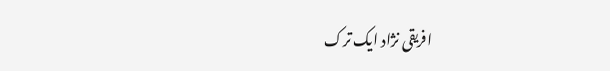افریقی نژاد ایک ترک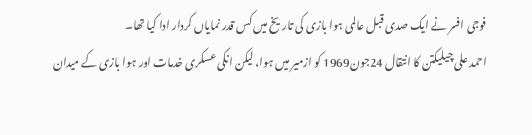فوجی افسر نے ایک صدی قبل عالمی ہوا بازی کی تاریخ میں کس قدر نمایاں کردار ادا کیا تھا۔
احمد علی چیلیکتن کا انتقال 24جون1969 کو ازمیر میں ہوا، لیکن انکی عسکری خدمات اور ہوا بازی کے میدان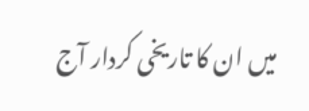میں ان کا تاریخی کردار آج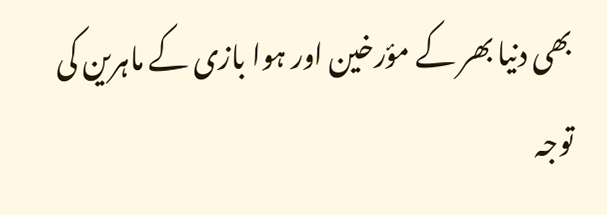بھی دنیا بھر کے مؤرخین اور ہوا بازی کے ماہرین کی توجہ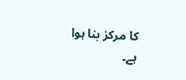کا مرکز بنا ہوا ہے۔